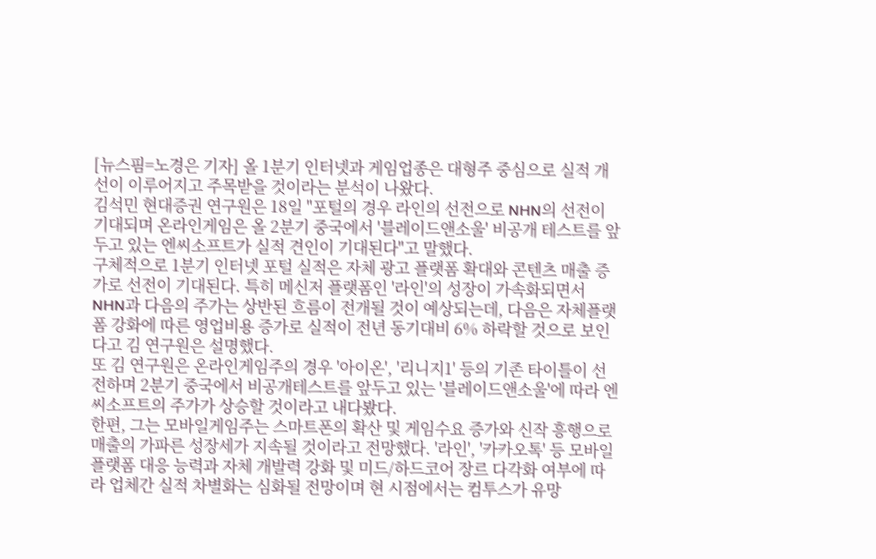[뉴스핌=노경은 기자] 올 1분기 인터넷과 게임업종은 대형주 중심으로 실적 개선이 이루어지고 주목받을 것이라는 분석이 나왔다.
김석민 현대증권 연구원은 18일 "포털의 경우 라인의 선전으로 NHN의 선전이 기대되며 온라인게임은 올 2분기 중국에서 '블레이드앤소울' 비공개 테스트를 앞두고 있는 엔씨소프트가 실적 견인이 기대된다"고 말했다.
구체적으로 1분기 인터넷 포털 실적은 자체 광고 플랫폼 확대와 콘텐츠 매출 증가로 선전이 기대된다. 특히 메신저 플랫폼인 '라인'의 성장이 가속화되면서 NHN과 다음의 주가는 상반된 흐름이 전개될 것이 예상되는데, 다음은 자체플랫폼 강화에 따른 영업비용 증가로 실적이 전년 동기대비 6% 하락할 것으로 보인다고 김 연구원은 설명했다.
또 김 연구원은 온라인게임주의 경우 '아이온', '리니지1' 등의 기존 타이틀이 선전하며 2분기 중국에서 비공개테스트를 앞두고 있는 '블레이드앤소울'에 따라 엔씨소프트의 주가가 상승할 것이라고 내다봤다.
한편, 그는 모바일게임주는 스마트폰의 확산 및 게임수요 증가와 신작 흥행으로 매출의 가파른 성장세가 지속될 것이라고 전망했다. '라인', '카카오톡' 등 모바일 플랫폼 대응 능력과 자체 개발력 강화 및 미드/하드코어 장르 다각화 여부에 따라 업체간 실적 차별화는 심화될 전망이며 현 시점에서는 컴투스가 유망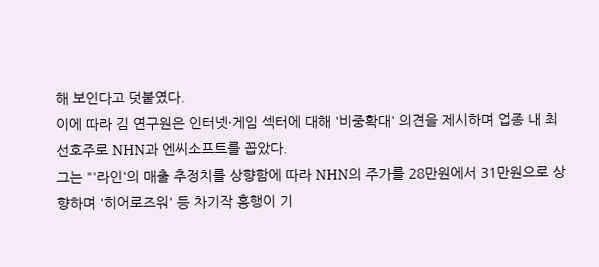해 보인다고 덧붙였다.
이에 따라 김 연구원은 인터넷·게임 섹터에 대해 '비중확대' 의견을 제시하며 업종 내 최선호주로 NHN과 엔씨소프트를 꼽았다.
그는 "'라인'의 매출 추정치를 상향함에 따라 NHN의 주가를 28만원에서 31만원으로 상향하며 '히어로즈워' 등 차기작 흥행이 기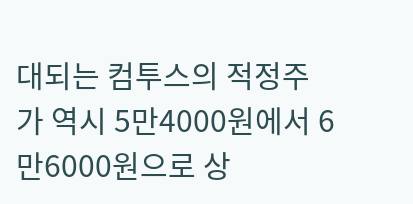대되는 컴투스의 적정주가 역시 5만4000원에서 6만6000원으로 상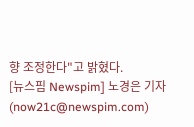향 조정한다"고 밝혔다.
[뉴스핌 Newspim] 노경은 기자 (now21c@newspim.com)